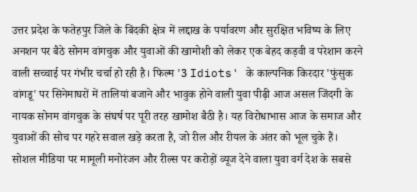उत्तर प्रदेश के फतेहपुर जिले के बिंदकी क्षेत्र में लद्दाख के पर्यावरण और सुरक्षित भविष्य के लिए अनशन पर बैठे सोनम वांगचुक और युवाओं की खामोशी को लेकर एक बेहद कड़वी व परेशान करने वाली सच्चाई पर गंभीर चर्चा हो रही है। फिल्म '3 Idiots' के काल्पनिक किरदार 'फुंसुक वांगडू' पर सिनेमाघरों में तालियां बजाने और भावुक होने वाली युवा पीढ़ी आज असल जिंदगी के नायक सोनम वांगचुक के संघर्ष पर पूरी तरह खामोश बैठी है। यह विरोधाभास आज के समाज और युवाओं की सोच पर गहरे सवाल खड़े करता है, जो रील और रीयल के अंतर को भूल चुके हैं। सोशल मीडिया पर मामूली मनोरंजन और रील्स पर करोड़ों व्यूज देने वाला युवा वर्ग देश के सबसे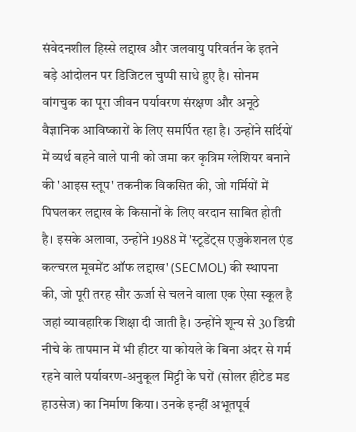संवेदनशील हिस्से लद्दाख और जलवायु परिवर्तन के इतने बड़े आंदोलन पर डिजिटल चुप्पी साधे हुए है। सोनम वांगचुक का पूरा जीवन पर्यावरण संरक्षण और अनूठे वैज्ञानिक आविष्कारों के लिए समर्पित रहा है। उन्होंने सर्दियों में व्यर्थ बहने वाले पानी को जमा कर कृत्रिम ग्लेशियर बनाने की 'आइस स्तूप' तकनीक विकसित की, जो गर्मियों में पिघलकर लद्दाख के किसानों के लिए वरदान साबित होती है। इसके अलावा, उन्होंने 1988 में 'स्टूडेंट्स एजुकेशनल एंड कल्चरल मूवमेंट ऑफ लद्दाख' (SECMOL) की स्थापना की, जो पूरी तरह सौर ऊर्जा से चलने वाला एक ऐसा स्कूल है जहां व्यावहारिक शिक्षा दी जाती है। उन्होंने शून्य से 30 डिग्री नीचे के तापमान में भी हीटर या कोयले के बिना अंदर से गर्म रहने वाले पर्यावरण-अनुकूल मिट्टी के घरों (सोलर हीटेड मड हाउसेज) का निर्माण किया। उनके इन्हीं अभूतपूर्व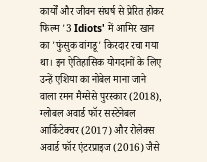कार्यों और जीवन संघर्ष से प्रेरित होकर फिल्म '3 Idiots' में आमिर खान का 'फुंसुक वांगडू' किरदार रचा गया था। इन ऐतिहासिक योगदानों के लिए उन्हें एशिया का नोबेल माना जाने वाला रमन मैग्सेसे पुरस्कार (2018), ग्लोबल अवार्ड फॉर सस्टेनेबल आर्किटेक्चर (2017) और रोलेक्स अवार्ड फॉर एंटरप्राइज (2016) जैसे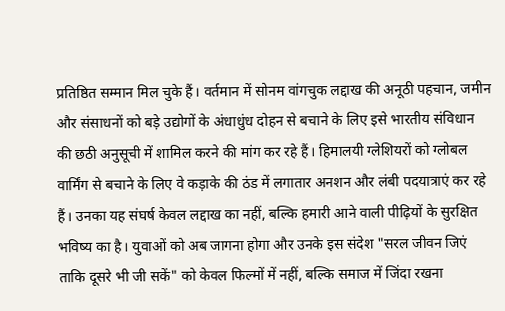प्रतिष्ठित सम्मान मिल चुके हैं। वर्तमान में सोनम वांगचुक लद्दाख की अनूठी पहचान, जमीन और संसाधनों को बड़े उद्योगों के अंधाधुंध दोहन से बचाने के लिए इसे भारतीय संविधान की छठी अनुसूची में शामिल करने की मांग कर रहे हैं। हिमालयी ग्लेशियरों को ग्लोबल वार्मिंग से बचाने के लिए वे कड़ाके की ठंड में लगातार अनशन और लंबी पदयात्राएं कर रहे हैं। उनका यह संघर्ष केवल लद्दाख का नहीं, बल्कि हमारी आने वाली पीढ़ियों के सुरक्षित भविष्य का है। युवाओं को अब जागना होगा और उनके इस संदेश "सरल जीवन जिएं ताकि दूसरे भी जी सकें" को केवल फिल्मों में नहीं, बल्कि समाज में जिंदा रखना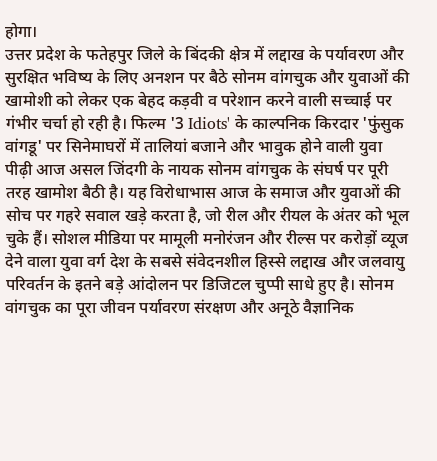होगा।
उत्तर प्रदेश के फतेहपुर जिले के बिंदकी क्षेत्र में लद्दाख के पर्यावरण और सुरक्षित भविष्य के लिए अनशन पर बैठे सोनम वांगचुक और युवाओं की खामोशी को लेकर एक बेहद कड़वी व परेशान करने वाली सच्चाई पर गंभीर चर्चा हो रही है। फिल्म '3 Idiots' के काल्पनिक किरदार 'फुंसुक वांगडू' पर सिनेमाघरों में तालियां बजाने और भावुक होने वाली युवा पीढ़ी आज असल जिंदगी के नायक सोनम वांगचुक के संघर्ष पर पूरी तरह खामोश बैठी है। यह विरोधाभास आज के समाज और युवाओं की सोच पर गहरे सवाल खड़े करता है, जो रील और रीयल के अंतर को भूल चुके हैं। सोशल मीडिया पर मामूली मनोरंजन और रील्स पर करोड़ों व्यूज देने वाला युवा वर्ग देश के सबसे संवेदनशील हिस्से लद्दाख और जलवायु परिवर्तन के इतने बड़े आंदोलन पर डिजिटल चुप्पी साधे हुए है। सोनम वांगचुक का पूरा जीवन पर्यावरण संरक्षण और अनूठे वैज्ञानिक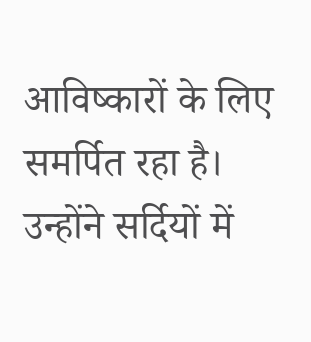आविष्कारों के लिए समर्पित रहा है। उन्होंने सर्दियों में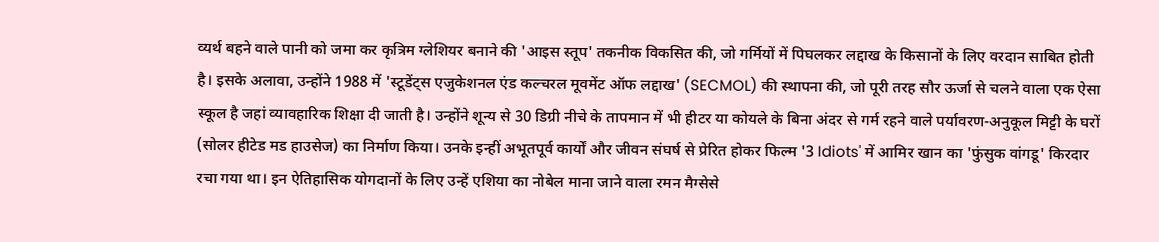व्यर्थ बहने वाले पानी को जमा कर कृत्रिम ग्लेशियर बनाने की 'आइस स्तूप' तकनीक विकसित की, जो गर्मियों में पिघलकर लद्दाख के किसानों के लिए वरदान साबित होती है। इसके अलावा, उन्होंने 1988 में 'स्टूडेंट्स एजुकेशनल एंड कल्चरल मूवमेंट ऑफ लद्दाख' (SECMOL) की स्थापना की, जो पूरी तरह सौर ऊर्जा से चलने वाला एक ऐसा स्कूल है जहां व्यावहारिक शिक्षा दी जाती है। उन्होंने शून्य से 30 डिग्री नीचे के तापमान में भी हीटर या कोयले के बिना अंदर से गर्म रहने वाले पर्यावरण-अनुकूल मिट्टी के घरों (सोलर हीटेड मड हाउसेज) का निर्माण किया। उनके इन्हीं अभूतपूर्व कार्यों और जीवन संघर्ष से प्रेरित होकर फिल्म '3 Idiots' में आमिर खान का 'फुंसुक वांगडू' किरदार रचा गया था। इन ऐतिहासिक योगदानों के लिए उन्हें एशिया का नोबेल माना जाने वाला रमन मैग्सेसे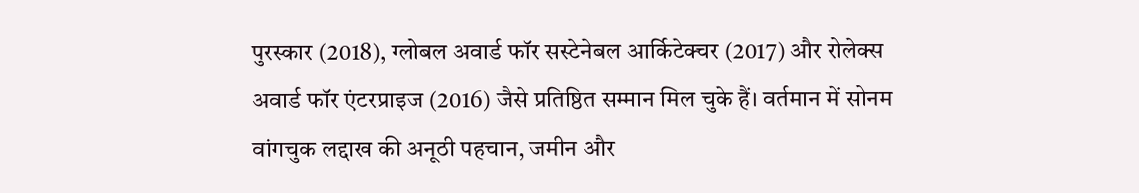पुरस्कार (2018), ग्लोबल अवार्ड फॉर सस्टेनेबल आर्किटेक्चर (2017) और रोलेक्स अवार्ड फॉर एंटरप्राइज (2016) जैसे प्रतिष्ठित सम्मान मिल चुके हैं। वर्तमान में सोनम वांगचुक लद्दाख की अनूठी पहचान, जमीन और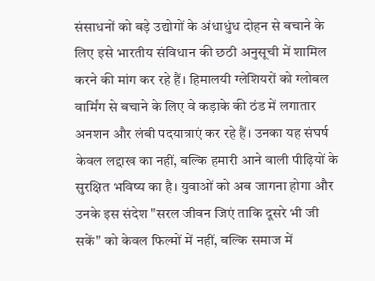संसाधनों को बड़े उद्योगों के अंधाधुंध दोहन से बचाने के लिए इसे भारतीय संविधान की छठी अनुसूची में शामिल करने की मांग कर रहे हैं। हिमालयी ग्लेशियरों को ग्लोबल वार्मिंग से बचाने के लिए वे कड़ाके की ठंड में लगातार अनशन और लंबी पदयात्राएं कर रहे हैं। उनका यह संघर्ष केवल लद्दाख का नहीं, बल्कि हमारी आने वाली पीढ़ियों के सुरक्षित भविष्य का है। युवाओं को अब जागना होगा और उनके इस संदेश "सरल जीवन जिएं ताकि दूसरे भी जी सकें" को केवल फिल्मों में नहीं, बल्कि समाज में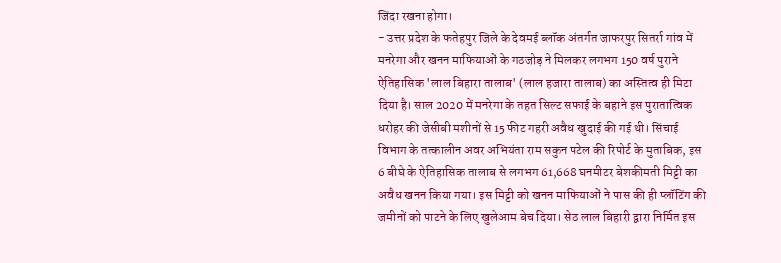जिंदा रखना होगा।
- उत्तर प्रदेश के फतेहपुर जिले के देवमई ब्लॉक अंतर्गत जाफरपुर सितर्रा गांव में मनरेगा और खनन माफियाओं के गठजोड़ ने मिलकर लगभग 150 वर्ष पुराने ऐतिहासिक 'लाल बिहारा तालाब' (लाल हजारा तालाब) का अस्तित्व ही मिटा दिया है। साल 2020 में मनरेगा के तहत सिल्ट सफाई के बहाने इस पुरातात्विक धरोहर की जेसीबी मशीनों से 15 फीट गहरी अवैध खुदाई की गई थी। सिंचाई विभाग के तत्कालीन अवर अभियंता राम सकुन पटेल की रिपोर्ट के मुताबिक, इस 6 बीघे के ऐतिहासिक तालाब से लगभग 61,668 घनमीटर बेशकीमती मिट्टी का अवैध खनन किया गया। इस मिट्टी को खनन माफियाओं ने पास की ही प्लॉटिंग की जमीनों को पाटने के लिए खुलेआम बेच दिया। सेठ लाल बिहारी द्वारा निर्मित इस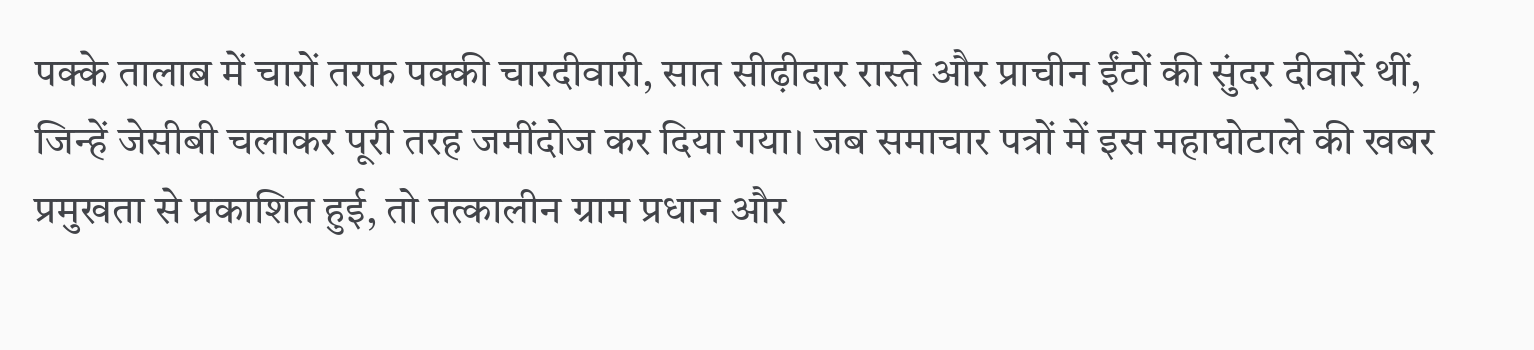पक्के तालाब में चारों तरफ पक्की चारदीवारी, सात सीढ़ीदार रास्ते और प्राचीन ईंटों की सुंदर दीवारें थीं, जिन्हें जेसीबी चलाकर पूरी तरह जमींदोज कर दिया गया। जब समाचार पत्रों में इस महाघोटाले की खबर प्रमुखता से प्रकाशित हुई, तो तत्कालीन ग्राम प्रधान और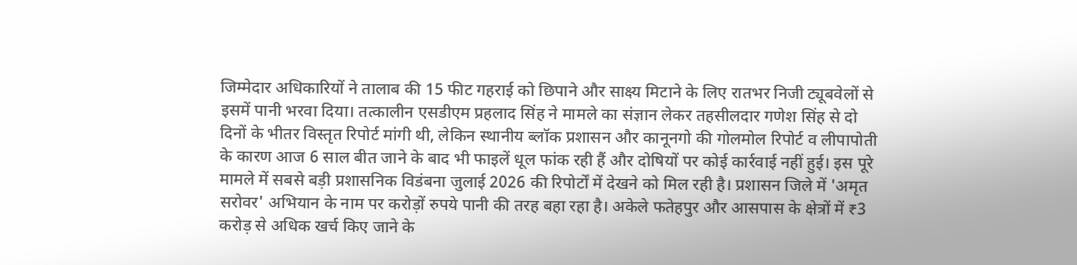जिम्मेदार अधिकारियों ने तालाब की 15 फीट गहराई को छिपाने और साक्ष्य मिटाने के लिए रातभर निजी ट्यूबवेलों से इसमें पानी भरवा दिया। तत्कालीन एसडीएम प्रहलाद सिंह ने मामले का संज्ञान लेकर तहसीलदार गणेश सिंह से दो दिनों के भीतर विस्तृत रिपोर्ट मांगी थी, लेकिन स्थानीय ब्लॉक प्रशासन और कानूनगो की गोलमोल रिपोर्ट व लीपापोती के कारण आज 6 साल बीत जाने के बाद भी फाइलें धूल फांक रही हैं और दोषियों पर कोई कार्रवाई नहीं हुई। इस पूरे मामले में सबसे बड़ी प्रशासनिक विडंबना जुलाई 2026 की रिपोर्टों में देखने को मिल रही है। प्रशासन जिले में 'अमृत सरोवर' अभियान के नाम पर करोड़ों रुपये पानी की तरह बहा रहा है। अकेले फतेहपुर और आसपास के क्षेत्रों में ₹3 करोड़ से अधिक खर्च किए जाने के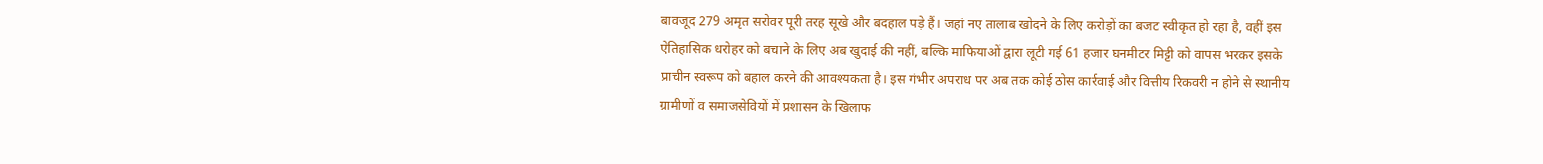बावजूद 279 अमृत सरोवर पूरी तरह सूखे और बदहाल पड़े हैं। जहां नए तालाब खोदने के लिए करोड़ों का बजट स्वीकृत हो रहा है, वहीं इस ऐतिहासिक धरोहर को बचाने के लिए अब खुदाई की नहीं, बल्कि माफियाओं द्वारा लूटी गई 61 हजार घनमीटर मिट्टी को वापस भरकर इसके प्राचीन स्वरूप को बहाल करने की आवश्यकता है। इस गंभीर अपराध पर अब तक कोई ठोस कार्रवाई और वित्तीय रिकवरी न होने से स्थानीय ग्रामीणों व समाजसेवियों में प्रशासन के खिलाफ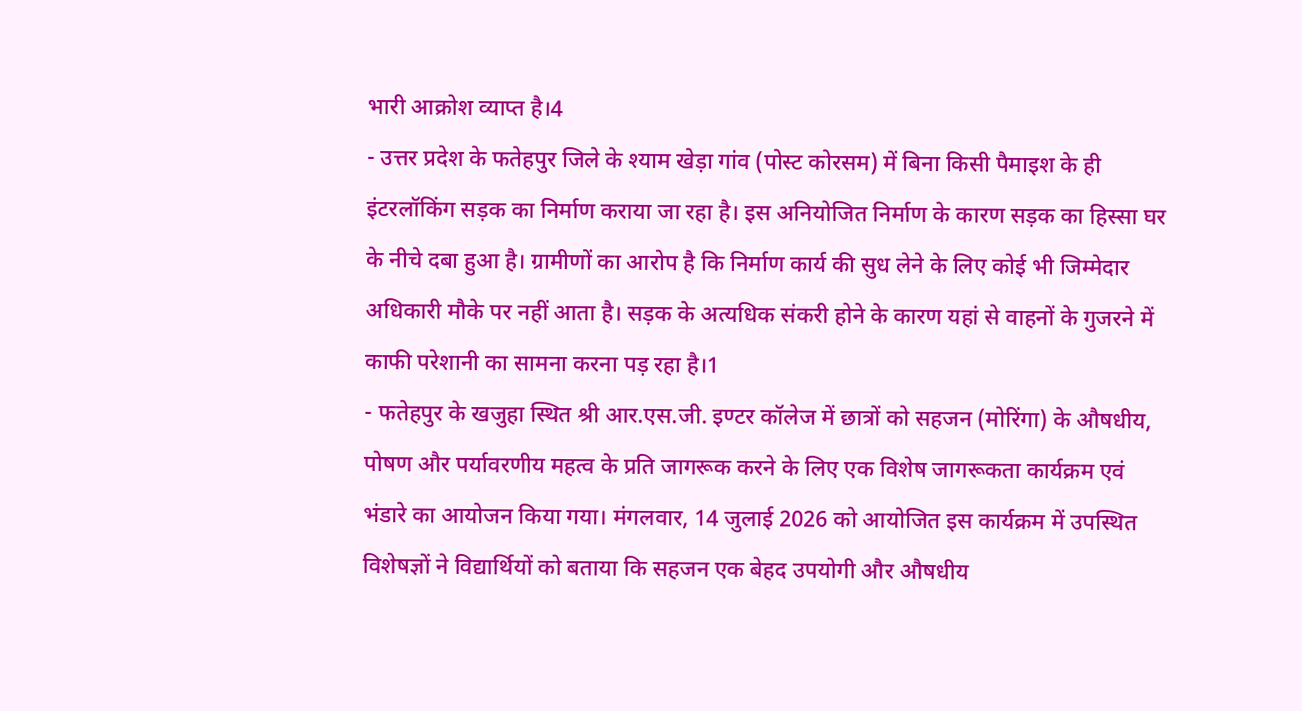भारी आक्रोश व्याप्त है।4
- उत्तर प्रदेश के फतेहपुर जिले के श्याम खेड़ा गांव (पोस्ट कोरसम) में बिना किसी पैमाइश के ही इंटरलॉकिंग सड़क का निर्माण कराया जा रहा है। इस अनियोजित निर्माण के कारण सड़क का हिस्सा घर के नीचे दबा हुआ है। ग्रामीणों का आरोप है कि निर्माण कार्य की सुध लेने के लिए कोई भी जिम्मेदार अधिकारी मौके पर नहीं आता है। सड़क के अत्यधिक संकरी होने के कारण यहां से वाहनों के गुजरने में काफी परेशानी का सामना करना पड़ रहा है।1
- फतेहपुर के खजुहा स्थित श्री आर.एस.जी. इण्टर कॉलेज में छात्रों को सहजन (मोरिंगा) के औषधीय, पोषण और पर्यावरणीय महत्व के प्रति जागरूक करने के लिए एक विशेष जागरूकता कार्यक्रम एवं भंडारे का आयोजन किया गया। मंगलवार, 14 जुलाई 2026 को आयोजित इस कार्यक्रम में उपस्थित विशेषज्ञों ने विद्यार्थियों को बताया कि सहजन एक बेहद उपयोगी और औषधीय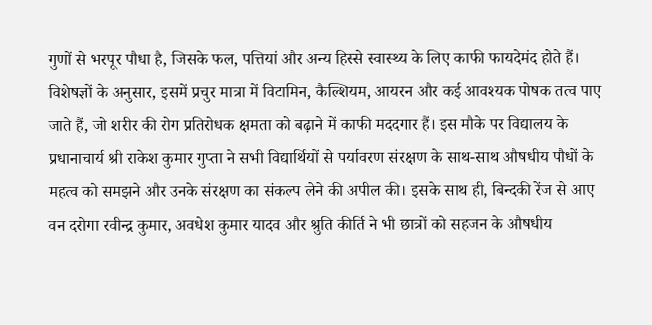गुणों से भरपूर पौधा है, जिसके फल, पत्तियां और अन्य हिस्से स्वास्थ्य के लिए काफी फायदेमंद होते हैं। विशेषज्ञों के अनुसार, इसमें प्रचुर मात्रा में विटामिन, कैल्शियम, आयरन और कई आवश्यक पोषक तत्व पाए जाते हैं, जो शरीर की रोग प्रतिरोधक क्षमता को बढ़ाने में काफी मददगार हैं। इस मौके पर विद्यालय के प्रधानाचार्य श्री राकेश कुमार गुप्ता ने सभी विद्यार्थियों से पर्यावरण संरक्षण के साथ-साथ औषधीय पौधों के महत्व को समझने और उनके संरक्षण का संकल्प लेने की अपील की। इसके साथ ही, बिन्दकी रेंज से आए वन दरोगा रवीन्द्र कुमार, अवधेश कुमार यादव और श्रुति कीर्ति ने भी छात्रों को सहजन के औषधीय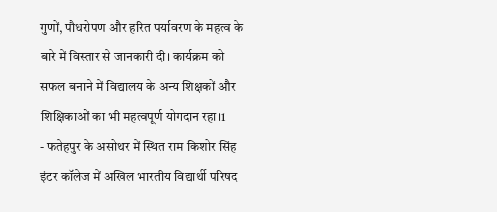गुणों, पौधरोपण और हरित पर्यावरण के महत्व के बारे में विस्तार से जानकारी दी। कार्यक्रम को सफल बनाने में विद्यालय के अन्य शिक्षकों और शिक्षिकाओं का भी महत्वपूर्ण योगदान रहा।1
- फतेहपुर के असोथर में स्थित राम किशोर सिंह इंटर कॉलेज में अखिल भारतीय विद्यार्थी परिषद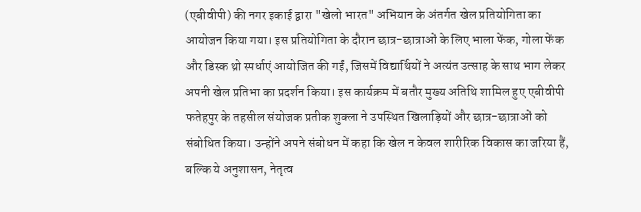(एबीवीपी) की नगर इकाई द्वारा "खेलो भारत" अभियान के अंतर्गत खेल प्रतियोगिता का आयोजन किया गया। इस प्रतियोगिता के दौरान छात्र-छात्राओं के लिए भाला फेंक, गोला फेंक और डिस्क थ्रो स्पर्धाएं आयोजित की गईं, जिसमें विद्यार्थियों ने अत्यंत उत्साह के साथ भाग लेकर अपनी खेल प्रतिभा का प्रदर्शन किया। इस कार्यक्रम में बतौर मुख्य अतिथि शामिल हुए एबीवीपी फतेहपुर के तहसील संयोजक प्रतीक शुक्ला ने उपस्थित खिलाड़ियों और छात्र-छात्राओं को संबोधित किया। उन्होंने अपने संबोधन में कहा कि खेल न केवल शारीरिक विकास का जरिया हैं, बल्कि ये अनुशासन, नेतृत्व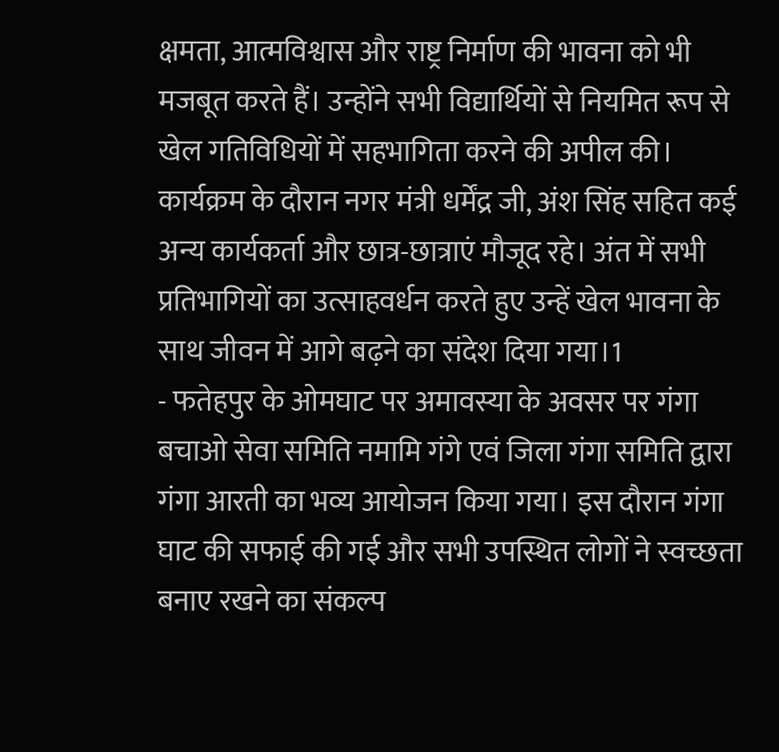क्षमता, आत्मविश्वास और राष्ट्र निर्माण की भावना को भी मजबूत करते हैं। उन्होंने सभी विद्यार्थियों से नियमित रूप से खेल गतिविधियों में सहभागिता करने की अपील की। कार्यक्रम के दौरान नगर मंत्री धर्मेंद्र जी, अंश सिंह सहित कई अन्य कार्यकर्ता और छात्र-छात्राएं मौजूद रहे। अंत में सभी प्रतिभागियों का उत्साहवर्धन करते हुए उन्हें खेल भावना के साथ जीवन में आगे बढ़ने का संदेश दिया गया।1
- फतेहपुर के ओमघाट पर अमावस्या के अवसर पर गंगा बचाओ सेवा समिति नमामि गंगे एवं जिला गंगा समिति द्वारा गंगा आरती का भव्य आयोजन किया गया। इस दौरान गंगा घाट की सफाई की गई और सभी उपस्थित लोगों ने स्वच्छता बनाए रखने का संकल्प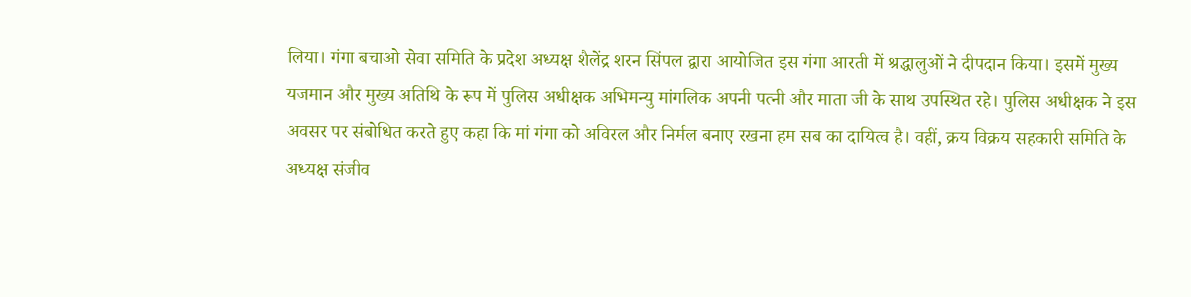लिया। गंगा बचाओ सेवा समिति के प्रदेश अध्यक्ष शैलेंद्र शरन सिंपल द्वारा आयोजित इस गंगा आरती में श्रद्धालुओं ने दीपदान किया। इसमें मुख्य यजमान और मुख्य अतिथि के रूप में पुलिस अधीक्षक अभिमन्यु मांगलिक अपनी पत्नी और माता जी के साथ उपस्थित रहे। पुलिस अधीक्षक ने इस अवसर पर संबोधित करते हुए कहा कि मां गंगा को अविरल और निर्मल बनाए रखना हम सब का दायित्व है। वहीं, क्रय विक्रय सहकारी समिति के अध्यक्ष संजीव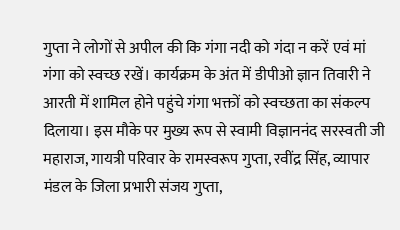गुप्ता ने लोगों से अपील की कि गंगा नदी को गंदा न करें एवं मां गंगा को स्वच्छ रखें। कार्यक्रम के अंत में डीपीओ ज्ञान तिवारी ने आरती में शामिल होने पहुंचे गंगा भक्तों को स्वच्छता का संकल्प दिलाया। इस मौके पर मुख्य रूप से स्वामी विज्ञाननंद सरस्वती जी महाराज, गायत्री परिवार के रामस्वरूप गुप्ता, रवींद्र सिंह, व्यापार मंडल के जिला प्रभारी संजय गुप्ता,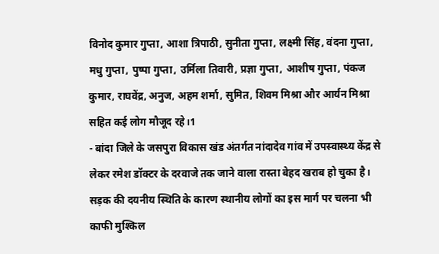विनोद कुमार गुप्ता, आशा त्रिपाठी, सुनीता गुप्ता, लक्ष्मी सिंह, वंदना गुप्ता, मधु गुप्ता, पुष्पा गुप्ता, उर्मिला तिवारी, प्रज्ञा गुप्ता, आशीष गुप्ता, पंकज कुमार, राघवेंद्र, अनुज, अहम शर्मा, सुमित, शिवम मिश्रा और आर्यन मिश्रा सहित कई लोग मौजूद रहे।1
- बांदा जिले के जसपुरा विकास खंड अंतर्गत नांदादेव गांव में उपस्वास्थ्य केंद्र से लेकर रमेश डॉक्टर के दरवाजे तक जाने वाला रास्ता बेहद खराब हो चुका है। सड़क की दयनीय स्थिति के कारण स्थानीय लोगों का इस मार्ग पर चलना भी काफी मुश्किल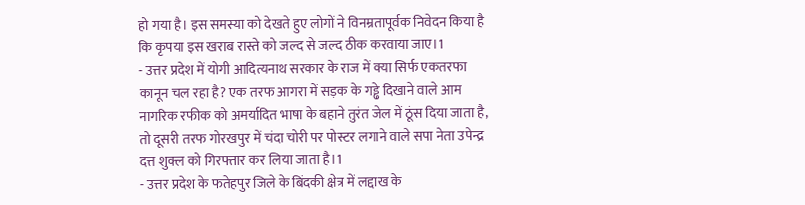हो गया है। इस समस्या को देखते हुए लोगों ने विनम्रतापूर्वक निवेदन किया है कि कृपया इस खराब रास्ते को जल्द से जल्द ठीक करवाया जाए।1
- उत्तर प्रदेश में योगी आदित्यनाथ सरकार के राज में क्या सिर्फ एकतरफा कानून चल रहा है? एक तरफ आगरा में सड़क के गड्ढे दिखाने वाले आम नागरिक रफीक को अमर्यादित भाषा के बहाने तुरंत जेल में ठूंस दिया जाता है, तो दूसरी तरफ गोरखपुर में चंदा चोरी पर पोस्टर लगाने वाले सपा नेता उपेन्द्र दत्त शुक्ल को गिरफ्तार कर लिया जाता है।1
- उत्तर प्रदेश के फतेहपुर जिले के बिंदकी क्षेत्र में लद्दाख के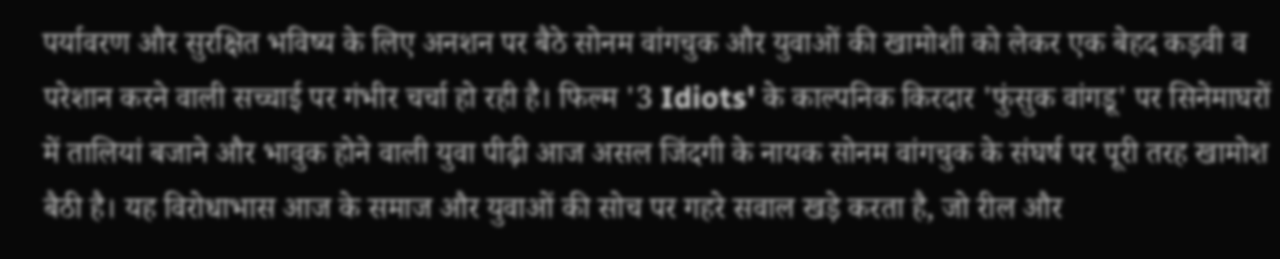पर्यावरण और सुरक्षित भविष्य के लिए अनशन पर बैठे सोनम वांगचुक और युवाओं की खामोशी को लेकर एक बेहद कड़वी व परेशान करने वाली सच्चाई पर गंभीर चर्चा हो रही है। फिल्म '3 Idiots' के काल्पनिक किरदार 'फुंसुक वांगडू' पर सिनेमाघरों में तालियां बजाने और भावुक होने वाली युवा पीढ़ी आज असल जिंदगी के नायक सोनम वांगचुक के संघर्ष पर पूरी तरह खामोश बैठी है। यह विरोधाभास आज के समाज और युवाओं की सोच पर गहरे सवाल खड़े करता है, जो रील और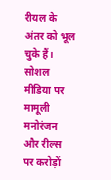रीयल के अंतर को भूल चुके हैं। सोशल मीडिया पर मामूली मनोरंजन और रील्स पर करोड़ों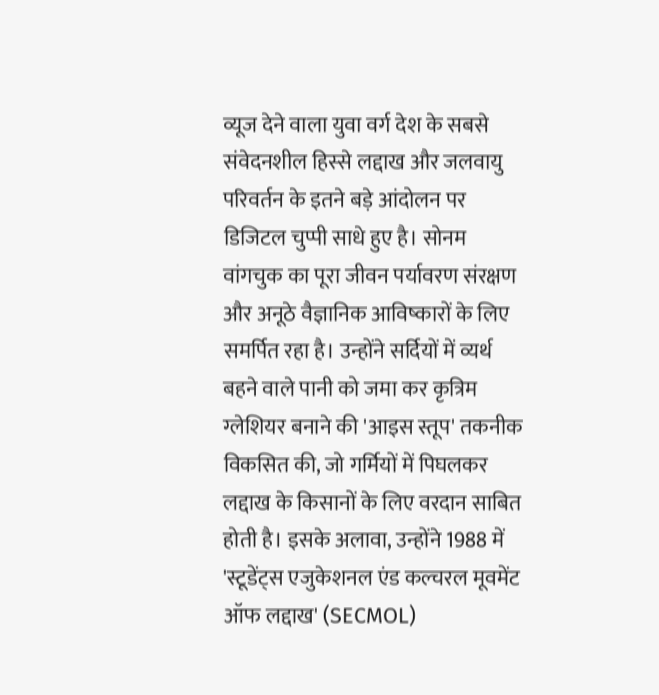व्यूज देने वाला युवा वर्ग देश के सबसे संवेदनशील हिस्से लद्दाख और जलवायु परिवर्तन के इतने बड़े आंदोलन पर डिजिटल चुप्पी साधे हुए है। सोनम वांगचुक का पूरा जीवन पर्यावरण संरक्षण और अनूठे वैज्ञानिक आविष्कारों के लिए समर्पित रहा है। उन्होंने सर्दियों में व्यर्थ बहने वाले पानी को जमा कर कृत्रिम ग्लेशियर बनाने की 'आइस स्तूप' तकनीक विकसित की, जो गर्मियों में पिघलकर लद्दाख के किसानों के लिए वरदान साबित होती है। इसके अलावा, उन्होंने 1988 में 'स्टूडेंट्स एजुकेशनल एंड कल्चरल मूवमेंट ऑफ लद्दाख' (SECMOL)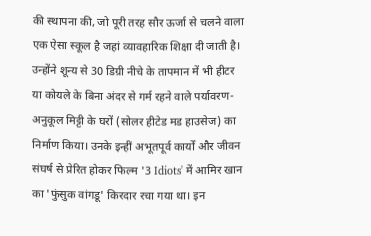की स्थापना की, जो पूरी तरह सौर ऊर्जा से चलने वाला एक ऐसा स्कूल है जहां व्यावहारिक शिक्षा दी जाती है। उन्होंने शून्य से 30 डिग्री नीचे के तापमान में भी हीटर या कोयले के बिना अंदर से गर्म रहने वाले पर्यावरण-अनुकूल मिट्टी के घरों (सोलर हीटेड मड हाउसेज) का निर्माण किया। उनके इन्हीं अभूतपूर्व कार्यों और जीवन संघर्ष से प्रेरित होकर फिल्म '3 Idiots' में आमिर खान का 'फुंसुक वांगडू' किरदार रचा गया था। इन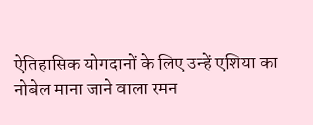ऐतिहासिक योगदानों के लिए उन्हें एशिया का नोबेल माना जाने वाला रमन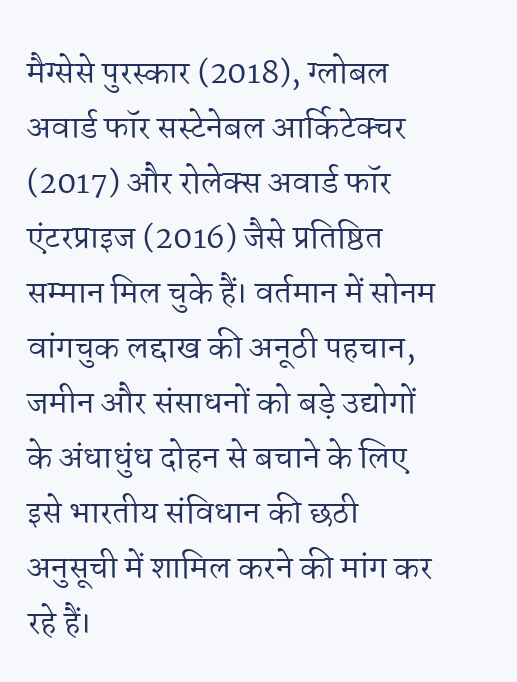मैग्सेसे पुरस्कार (2018), ग्लोबल अवार्ड फॉर सस्टेनेबल आर्किटेक्चर (2017) और रोलेक्स अवार्ड फॉर एंटरप्राइज (2016) जैसे प्रतिष्ठित सम्मान मिल चुके हैं। वर्तमान में सोनम वांगचुक लद्दाख की अनूठी पहचान, जमीन और संसाधनों को बड़े उद्योगों के अंधाधुंध दोहन से बचाने के लिए इसे भारतीय संविधान की छठी अनुसूची में शामिल करने की मांग कर रहे हैं।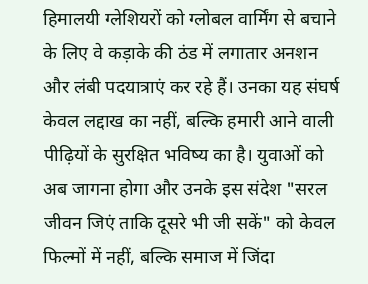हिमालयी ग्लेशियरों को ग्लोबल वार्मिंग से बचाने के लिए वे कड़ाके की ठंड में लगातार अनशन और लंबी पदयात्राएं कर रहे हैं। उनका यह संघर्ष केवल लद्दाख का नहीं, बल्कि हमारी आने वाली पीढ़ियों के सुरक्षित भविष्य का है। युवाओं को अब जागना होगा और उनके इस संदेश "सरल जीवन जिएं ताकि दूसरे भी जी सकें" को केवल फिल्मों में नहीं, बल्कि समाज में जिंदा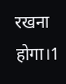रखना होगा।1